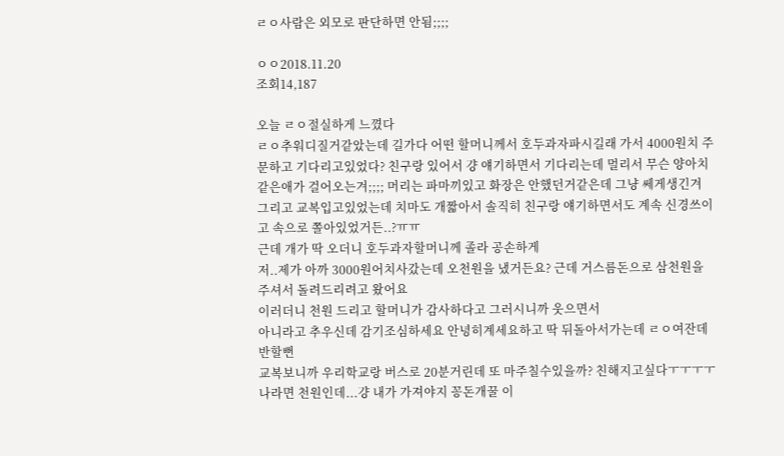ㄹㅇ사람은 외모로 판단하면 안됨;;;;

ㅇㅇ2018.11.20
조회14,187

오늘 ㄹㅇ절실하게 느꼈다
ㄹㅇ추워디질거같았는데 길가다 어떤 할머니께서 호두과자파시길래 가서 4000원치 주문하고 기다리고있었다? 친구랑 있어서 걍 얘기하면서 기다리는데 멀리서 무슨 양아치같은애가 걸어오는겨;;;; 머리는 파마끼있고 화장은 안했던거같은데 그냥 쎄게생긴겨 그리고 교복입고있었는데 치마도 개짧아서 솔직히 친구랑 얘기하면서도 계속 신경쓰이고 속으로 쫄아있었거든..?ㅠㅠ
근데 개가 딱 오더니 호두과자할머니께 졸라 공손하게
저..제가 아까 3000원어치사갔는데 오천원을 냈거든요? 근데 거스름돈으로 삼천원을 주셔서 돌려드리려고 왔어요
이러더니 천원 드리고 할머니가 감사하다고 그러시니까 웃으면서
아니라고 추우신데 감기조심하세요 안녕히계세요하고 딱 뒤돌아서가는데 ㄹㅇ여잔데 반할뻔
교복보니까 우리학교랑 버스로 20분거린데 또 마주칠수있을까? 친해지고싶다ㅜㅜㅜㅜ 나라면 천원인데...걍 내가 가져야지 꽁돈개꿀 이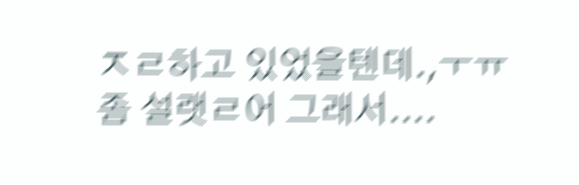ㅈㄹ하고 있었을텐데.,ㅜㅠ 좀 설랫ㄹ어 그래서....